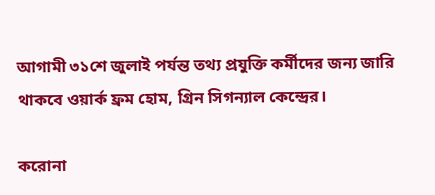আগামী ৩১শে জুলাই পর্যন্ত তথ্য প্রযুক্তি কর্মীদের জন‍্য জারি থাকবে ওয়ার্ক ফ্রম হোম, গ্রিন সিগন্যাল কেন্দ্রের।

করোনা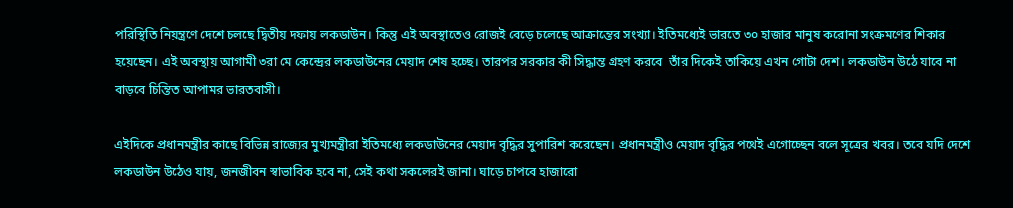পরিস্থিতি নিয়ন্ত্রণে দেশে চলছে দ্বিতীয় দফায় লকডাউন। কিন্তু এই অবস্থাতেও রোজ‌ই বেড়ে চলেছে আক্রান্তের সংখ্যা। ইতিমধ্যেই ভারতে ৩০ হাজার মানুষ করোনা সংক্রমণের শিকার হয়েছেন। এই অবস্থায় আগামী ৩রা মে কেন্দ্রের লকডাউনের মেয়াদ শেষ হচ্ছে। তারপর সরকার কী সিদ্ধান্ত গ্রহণ করবে  তাঁর দিকেই তাকিয়ে এখন গোটা দেশ। লকডাউন উঠে যাবে না বাড়বে চিন্তিত আপামর ভারতবাসী।

এইদিকে প্রধানমন্ত্রীর কাছে বিভিন্ন রাজ্যের মুখ্যমন্ত্রীরা ইতিমধ্যে লকডাউনের মেয়াদ বৃদ্ধির সুপারিশ করেছেন। প্রধানমন্ত্রীও মেয়াদ বৃদ্ধির পথেই এগোচ্ছেন বলে সূত্রের খবর। তবে যদি দেশে লকডাউন উঠেও যায়, জনজীবন স্বাভাবিক হবে না, সেই কথা সকলের‌ই জানা। ঘাড়ে চাপবে হাজারো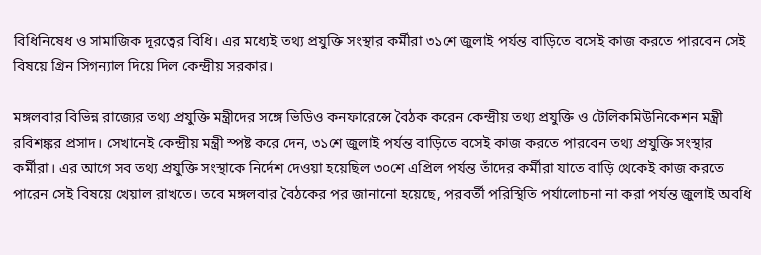বিধিনিষেধ ও সামাজিক দূরত্বের বিধি। এর মধ্যেই তথ্য প্রযুক্তি সংস্থার কর্মীরা ৩১শে জুলাই পর্যন্ত বাড়িতে বসেই কাজ করতে পারবেন সেই বিষয়ে গ্রিন সিগন্যাল দিয়ে দিল কেন্দ্রীয় সরকার।

মঙ্গলবার বিভিন্ন রাজ্যের তথ্য প্রযুক্তি মন্ত্রীদের সঙ্গে ভিডিও কনফারেন্সে বৈঠক করেন কেন্দ্রীয় তথ্য প্রযুক্তি ও টেলিকমিউনিকেশন মন্ত্রী রবিশঙ্কর প্রসাদ। সেখানেই কেন্দ্রীয় মন্ত্রী স্পষ্ট করে দেন, ৩১শে জুলাই পর্যন্ত বাড়িতে বসেই কাজ করতে পারবেন তথ্য প্রযুক্তি সংস্থার কর্মীরা। এর আগে সব তথ্য প্রযুক্তি সংস্থাকে নির্দেশ দেওয়া হয়েছিল ৩০শে এপ্রিল পর্যন্ত তাঁদের কর্মীরা যাতে বাড়ি থেকেই কাজ করতে পারেন সেই বিষয়ে খেয়াল রাখতে। তবে মঙ্গলবার বৈঠকের পর জানানো হয়েছে, পরবর্তী পরিস্থিতি পর্যালোচনা না করা পর্যন্ত জুলাই অবধি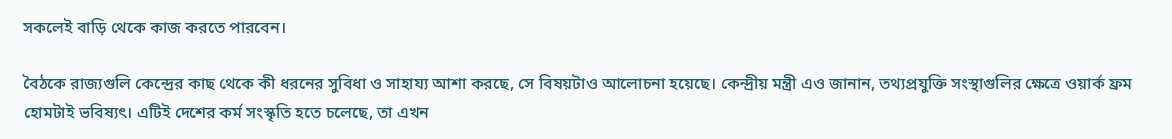সকলেই বাড়ি থেকে কাজ করতে পারবেন।

বৈঠকে রাজ্যগুলি কেন্দ্রের কাছ থেকে কী ধরনের সুবিধা ও সাহায্য আশা করছে, সে বিষয়টাও আলোচনা হয়েছে। কেন্দ্রীয় মন্ত্রী এও জানান, তথ্যপ্রযুক্তি সংস্থাগুলির ক্ষেত্রে ওয়ার্ক ফ্রম হোমটাই ভবিষ্যৎ। এটিই দেশের কর্ম সংস্কৃতি হতে চলেছে, তা এখন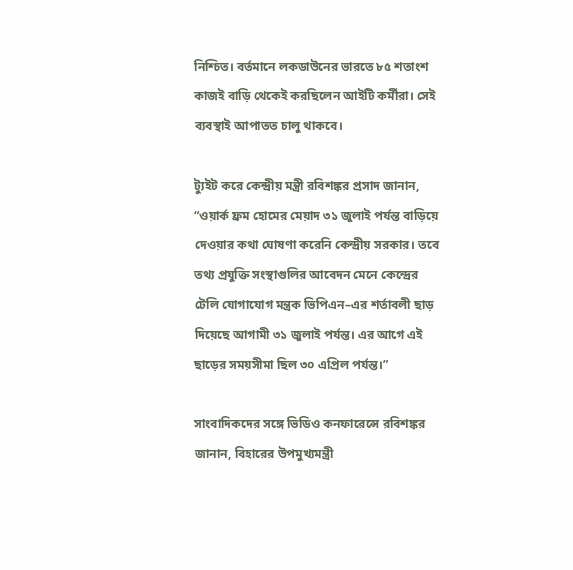নিশ্চিত। বর্তমানে লকডাউনের ভারতে ৮৫ শতাংশ কাজই বাড়ি থেকেই করছিলেন আইটি কর্মীরা। সেই ব্যবস্থাই আপাতত চালু থাকবে।

ট্যুইট করে কেন্দ্রীয় মন্ত্রী রবিশঙ্কর প্রসাদ জানান, “ওয়ার্ক ফ্রম হোমের মেয়াদ ৩১ জুলাই পর্যন্ত বাড়িয়ে দেওয়ার কথা ঘোষণা করেনি কেন্দ্রীয় সরকার। তবে তথ্য প্রযুক্তি সংস্থাগুলির আবেদন মেনে কেন্দ্রের টেলি যোগাযোগ মন্ত্রক ভিপিএন–এর শর্তাবলী ছাড় দিয়েছে আগামী ৩১ জুলাই পর্যন্ত। এর আগে এই ছাড়ের সময়সীমা ছিল ৩০ এপ্রিল পর্যন্ত।”

সাংবাদিকদের সঙ্গে ভিডিও কনফারেন্সে রবিশঙ্কর জানান, বিহারের উপমুখ্যমন্ত্রী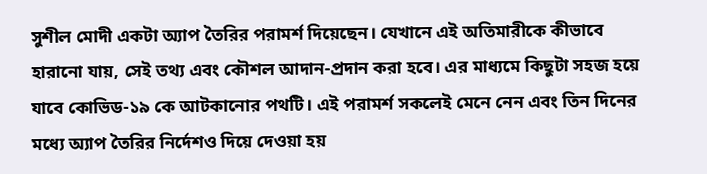সুশীল মোদী একটা অ্যাপ তৈরির পরামর্শ দিয়েছেন। যেখানে এই অতিমারীকে কীভাবে হারানো যায়, সেই তথ্য এবং কৌশল আদান-প্রদান করা হবে। এর মাধ্যমে কিছুটা সহজ হয়ে যাবে কোভিড-১৯ কে আটকানোর পথটি। এই পরামর্শ সকলেই মেনে নেন এবং তিন দিনের মধ্যে অ্যাপ তৈরির নির্দেশও দিয়ে দেওয়া হয়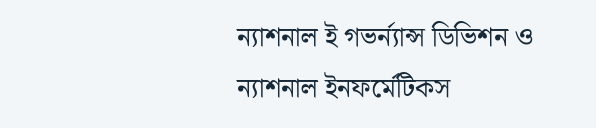ন্যাশনাল ই গভর্ন্যান্স ডিভিশন ও ন্যাশনাল ইনফর্মেটিকস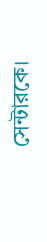সেন্টারকে।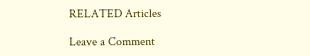RELATED Articles

Leave a Comment